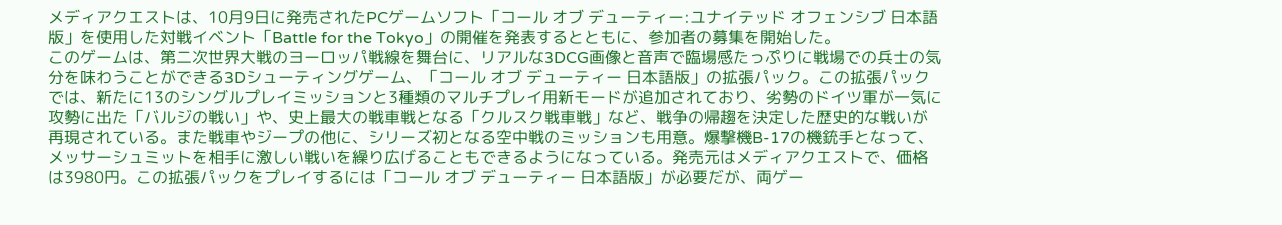メディアクエストは、10月9日に発売されたPCゲームソフト「コール オブ デューティー:ユナイテッド オフェンシブ 日本語版」を使用した対戦イベント「Battle for the Tokyo」の開催を発表するとともに、参加者の募集を開始した。
このゲームは、第二次世界大戦のヨーロッパ戦線を舞台に、リアルな3DCG画像と音声で臨場感たっぷりに戦場での兵士の気分を味わうことができる3Dシューティングゲーム、「コール オブ デューティー 日本語版」の拡張パック。この拡張パックでは、新たに13のシングルプレイミッションと3種類のマルチプレイ用新モードが追加されており、劣勢のドイツ軍が一気に攻勢に出た「バルジの戦い」や、史上最大の戦車戦となる「クルスク戦車戦」など、戦争の帰趨を決定した歴史的な戦いが再現されている。また戦車やジープの他に、シリーズ初となる空中戦のミッションも用意。爆撃機B-17の機銃手となって、メッサーシュミットを相手に激しい戦いを繰り広げることもできるようになっている。発売元はメディアクエストで、価格は3980円。この拡張パックをプレイするには「コール オブ デューティー 日本語版」が必要だが、両ゲー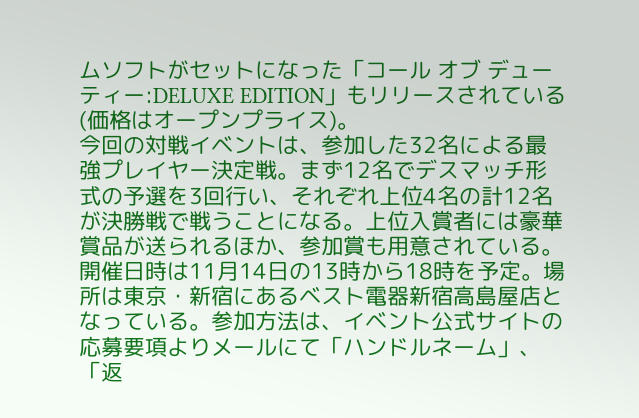ムソフトがセットになった「コール オブ デューティー:DELUXE EDITION」もリリースされている(価格はオープンプライス)。
今回の対戦イベントは、参加した32名による最強プレイヤー決定戦。まず12名でデスマッチ形式の予選を3回行い、それぞれ上位4名の計12名が決勝戦で戦うことになる。上位入賞者には豪華賞品が送られるほか、参加賞も用意されている。開催日時は11月14日の13時から18時を予定。場所は東京・新宿にあるベスト電器新宿高島屋店となっている。参加方法は、イベント公式サイトの応募要項よりメールにて「ハンドルネーム」、「返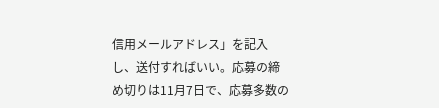信用メールアドレス」を記入し、送付すればいい。応募の締め切りは11月7日で、応募多数の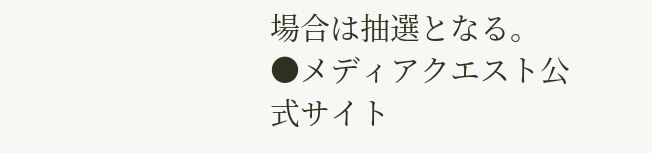場合は抽選となる。
●メディアクエスト公式サイト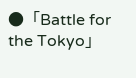●「Battle for the Tokyo」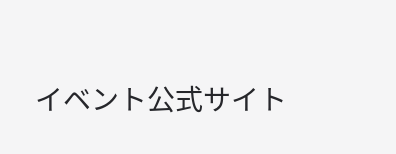イベント公式サイト